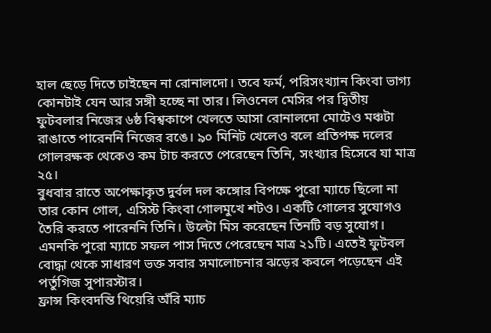হাল ছেড়ে দিতে চাইছেন না রোনালদো। তবে ফর্ম, পরিসংখ্যান কিংবা ভাগ্য কোনটাই যেন আর সঙ্গী হচ্ছে না তার। লিওনেল মেসির পর দ্বিতীয় ফুটবলার নিজের ৬ষ্ঠ বিশ্বকাপে খেলতে আসা রোনালদো মোটেও মঞ্চটা রাঙাতে পারেননি নিজের রঙে। ৯০ মিনিট খেলেও বলে প্রতিপক্ষ দলের গোলরক্ষক থেকেও কম টাচ করতে পেরেছেন তিনি, সংখ্যার হিসেবে যা মাত্র ২৫।
বুধবার রাতে অপেক্ষাকৃত দুর্বল দল কঙ্গোর বিপক্ষে পুরো ম্যাচে ছিলো না তার কোন গোল, এসিস্ট কিংবা গোলমুখে শটও। একটি গোলের সুযোগও তৈরি করতে পারেননি তিনি। উল্টো মিস করেছেন তিনটি বড় সুযোগ। এমনকি পুরো ম্যাচে সফল পাস দিতে পেরেছেন মাত্র ২১টি। এতেই ফুটবল বোদ্ধা থেকে সাধারণ ভক্ত সবার সমালোচনার ঝড়ের কবলে পড়েছেন এই পর্তুগিজ সুপারস্টার।
ফ্রান্স কিংবদন্তি থিয়েরি অঁরি ম্যাচ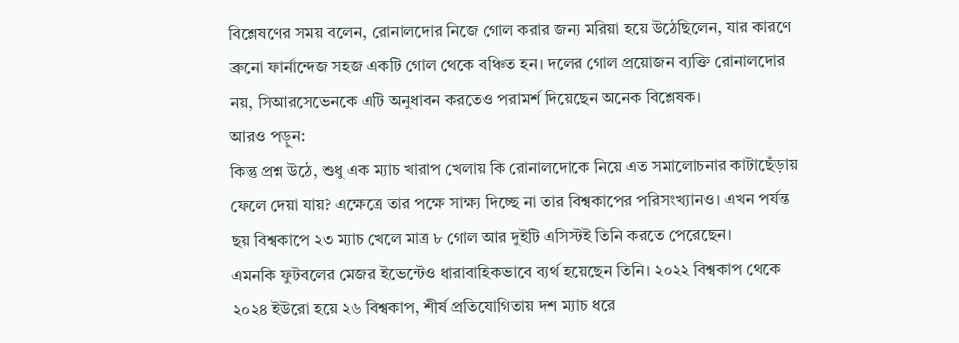বিশ্লেষণের সময় বলেন, রোনালদোর নিজে গোল করার জন্য মরিয়া হয়ে উঠেছিলেন, যার কারণে ব্রুনো ফার্নান্দেজ সহজ একটি গোল থেকে বঞ্চিত হন। দলের গোল প্রয়োজন ব্যক্তি রোনালদোর নয়, সিআরসেভেনকে এটি অনুধাবন করতেও পরামর্শ দিয়েছেন অনেক বিশ্লেষক।
আরও পড়ুন:
কিন্তু প্রশ্ন উঠে, শুধু এক ম্যাচ খারাপ খেলায় কি রোনালদোকে নিয়ে এত সমালোচনার কাটাছেঁড়ায় ফেলে দেয়া যায়? এক্ষেত্রে তার পক্ষে সাক্ষ্য দিচ্ছে না তার বিশ্বকাপের পরিসংখ্যানও। এখন পর্যন্ত ছয় বিশ্বকাপে ২৩ ম্যাচ খেলে মাত্র ৮ গোল আর দুইটি এসিস্টই তিনি করতে পেরেছেন।
এমনকি ফুটবলের মেজর ইভেন্টেও ধারাবাহিকভাবে ব্যর্থ হয়েছেন তিনি। ২০২২ বিশ্বকাপ থেকে ২০২৪ ইউরো হয়ে ২৬ বিশ্বকাপ, শীর্ষ প্রতিযোগিতায় দশ ম্যাচ ধরে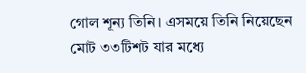গোল শূন্য তিনি। এসময়ে তিনি নিয়েছেন মোট ৩৩টিশট যার মধ্যে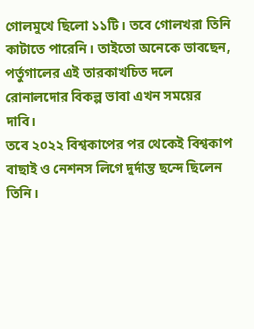গোলমুখে ছিলো ১১টি। তবে গোলখরা তিনি কাটাতে পারেনি। তাইতো অনেকে ভাবছেন, পর্তুগালের এই তারকাখচিত দলে রোনালদোর বিকল্প ভাবা এখন সময়ের দাবি।
তবে ২০২২ বিশ্বকাপের পর থেকেই বিশ্বকাপ বাছাই ও নেশনস লিগে দুর্দান্ত ছন্দে ছিলেন তিনি।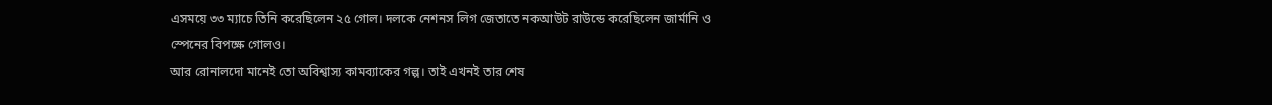এসময়ে ৩৩ ম্যাচে তিনি করেছিলেন ২৫ গোল। দলকে নেশনস লিগ জেতাতে নকআউট রাউন্ডে করেছিলেন জার্মানি ও স্পেনের বিপক্ষে গোলও।
আর রোনালদো মানেই তো অবিশ্বাস্য কামব্যাকের গল্প। তাই এখনই তার শেষ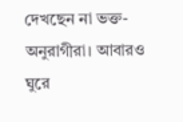দেখছেন না ভক্ত-অনুরাগীরা। আবারও ঘুরে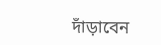দাঁড়াবেন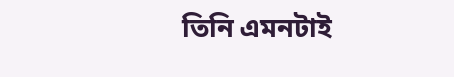তিনি এমনটাই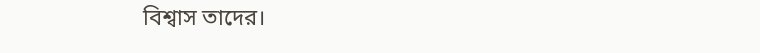বিশ্বাস তাদের।